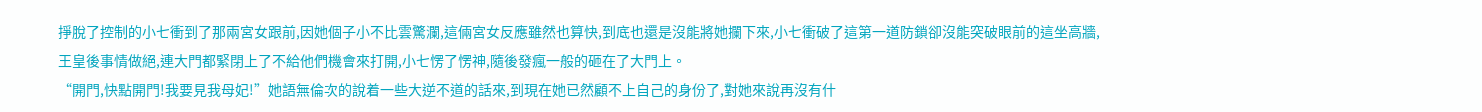掙脫了控制的小七衝到了那兩宮女跟前,因她個子小不比雲驚瀾,這倆宮女反應雖然也算快,到底也還是沒能將她攔下來,小七衝破了這第一道防鎖卻沒能突破眼前的這坐高牆,王皇後事情做絕,連大門都緊閉上了不給他們機會來打開,小七愣了愣神,隨後發瘋一般的砸在了大門上。
“開門,快點開門!我要見我母妃!”她語無倫次的說着一些大逆不道的話來,到現在她已然顧不上自己的身份了,對她來說再沒有什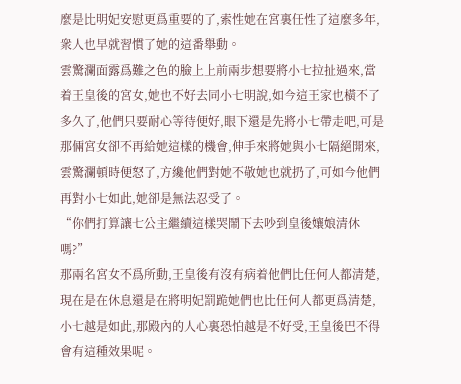麼是比明妃安慰更爲重要的了,索性她在宮裏任性了這麼多年,衆人也早就習慣了她的這番舉動。
雲驚瀾面露爲難之色的臉上上前兩步想要將小七拉扯過來,當着王皇後的宮女,她也不好去同小七明說,如今這王家也橫不了多久了,他們只要耐心等待便好,眼下還是先將小七帶走吧,可是那倆宮女卻不再給她這樣的機會,伸手來將她與小七隔絕開來,雲驚瀾頓時便怒了,方纔他們對她不敬她也就扔了,可如今他們再對小七如此,她卻是無法忍受了。
“你們打算讓七公主繼續這樣哭鬧下去吵到皇後孃娘清休嗎?”
那兩名宮女不爲所動,王皇後有沒有病着他們比任何人都清楚,現在是在休息還是在將明妃罰跪她們也比任何人都更爲清楚,小七越是如此,那殿內的人心裏恐怕越是不好受,王皇後巴不得會有這種效果呢。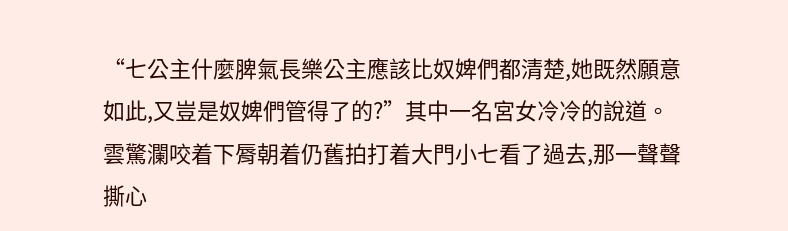“七公主什麼脾氣長樂公主應該比奴婢們都清楚,她既然願意如此,又豈是奴婢們管得了的?”其中一名宮女冷冷的說道。
雲驚瀾咬着下脣朝着仍舊拍打着大門小七看了過去,那一聲聲撕心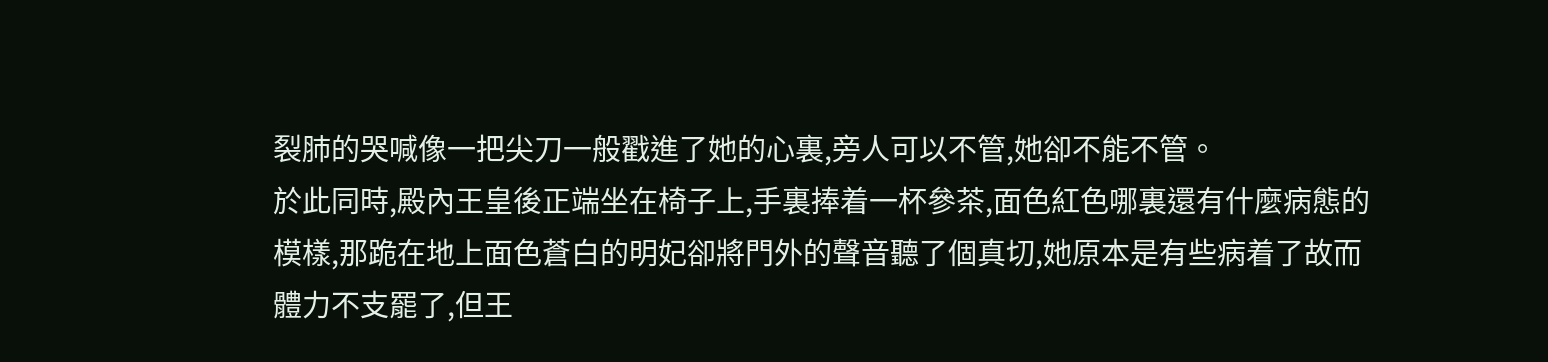裂肺的哭喊像一把尖刀一般戳進了她的心裏,旁人可以不管,她卻不能不管。
於此同時,殿內王皇後正端坐在椅子上,手裏捧着一杯參茶,面色紅色哪裏還有什麼病態的模樣,那跪在地上面色蒼白的明妃卻將門外的聲音聽了個真切,她原本是有些病着了故而體力不支罷了,但王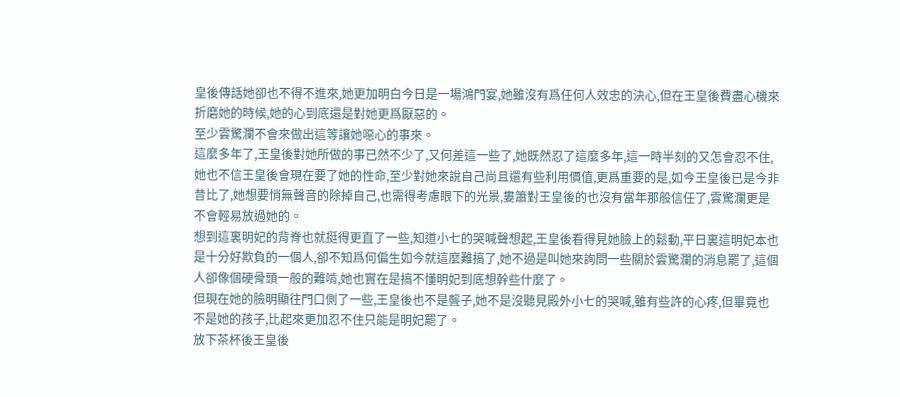皇後傳話她卻也不得不進來,她更加明白今日是一場鴻門宴,她雖沒有爲任何人效忠的決心,但在王皇後費盡心機來折磨她的時候,她的心到底還是對她更爲厭惡的。
至少雲驚瀾不會來做出這等讓她噁心的事來。
這麼多年了,王皇後對她所做的事已然不少了,又何差這一些了,她既然忍了這麼多年,這一時半刻的又怎會忍不住,她也不信王皇後會現在要了她的性命,至少對她來說自己尚且還有些利用價值,更爲重要的是,如今王皇後已是今非昔比了,她想要悄無聲音的除掉自己,也需得考慮眼下的光景,婁簫對王皇後的也沒有當年那般信任了,雲驚瀾更是不會輕易放過她的。
想到這裏明妃的背脊也就挺得更直了一些,知道小七的哭喊聲想起,王皇後看得見她臉上的鬆動,平日裏這明妃本也是十分好欺負的一個人,卻不知爲何偏生如今就這麼難搞了,她不過是叫她來詢問一些關於雲驚瀾的消息罷了,這個人卻像個硬骨頭一般的難啃,她也實在是搞不懂明妃到底想幹些什麼了。
但現在她的臉明顯往門口側了一些,王皇後也不是聾子,她不是沒聽見殿外小七的哭喊,雖有些許的心疼,但畢竟也不是她的孩子,比起來更加忍不住只能是明妃罷了。
放下茶杯後王皇後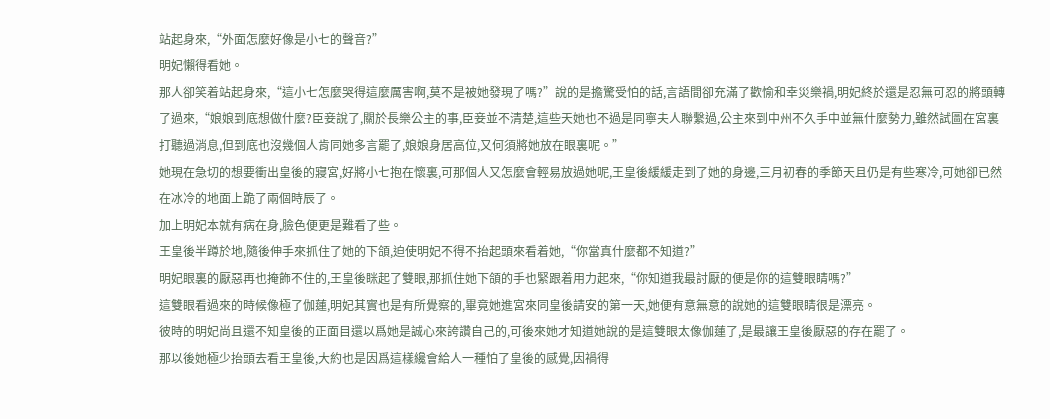站起身來,“外面怎麼好像是小七的聲音?”
明妃懶得看她。
那人卻笑着站起身來,“這小七怎麼哭得這麼厲害啊,莫不是被她發現了嗎?”說的是擔驚受怕的話,言語間卻充滿了歡愉和幸災樂禍,明妃終於還是忍無可忍的將頭轉了過來,“娘娘到底想做什麼?臣妾說了,關於長樂公主的事,臣妾並不清楚,這些天她也不過是同寧夫人聯繫過,公主來到中州不久手中並無什麼勢力,雖然試圖在宮裏打聽過消息,但到底也沒幾個人肯同她多言罷了,娘娘身居高位,又何須將她放在眼裏呢。”
她現在急切的想要衝出皇後的寢宮,好將小七抱在懷裏,可那個人又怎麼會輕易放過她呢,王皇後緩緩走到了她的身邊,三月初春的季節天且仍是有些寒冷,可她卻已然在冰冷的地面上跪了兩個時辰了。
加上明妃本就有病在身,臉色便更是難看了些。
王皇後半蹲於地,隨後伸手來抓住了她的下頜,迫使明妃不得不抬起頭來看着她,“你當真什麼都不知道?”
明妃眼裏的厭惡再也掩飾不住的,王皇後眯起了雙眼,那抓住她下頜的手也緊跟着用力起來,“你知道我最討厭的便是你的這雙眼睛嗎?”
這雙眼看過來的時候像極了伽蓮,明妃其實也是有所覺察的,畢竟她進宮來同皇後請安的第一天,她便有意無意的說她的這雙眼睛很是漂亮。
彼時的明妃尚且還不知皇後的正面目還以爲她是誠心來誇讚自己的,可後來她才知道她說的是這雙眼太像伽蓮了,是最讓王皇後厭惡的存在罷了。
那以後她極少抬頭去看王皇後,大約也是因爲這樣纔會給人一種怕了皇後的感覺,因禍得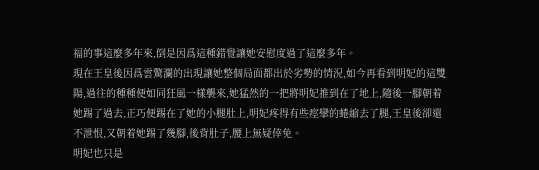福的事這麼多年來,倒是因爲這種錯覺讓她安慰度過了這麼多年。
現在王皇後因爲雲驚瀾的出現讓她整個局面都出於劣勢的情況,如今再看到明妃的這雙陽,過往的種種便如同狂風一樣襲來,她猛然的一把將明妃推到在了地上,隨後一腳朝着她踢了過去,正巧便踢在了她的小腿肚上,明妃疼得有些痙攣的蜷縮去了腿,王皇後卻還不泄恨,又朝着她踢了幾腳,後背肚子,腰上無疑倖免。
明妃也只是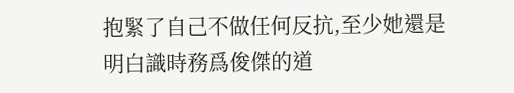抱緊了自己不做任何反抗,至少她還是明白識時務爲俊傑的道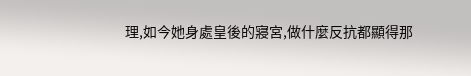理,如今她身處皇後的寢宮,做什麼反抗都顯得那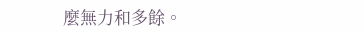麼無力和多餘。